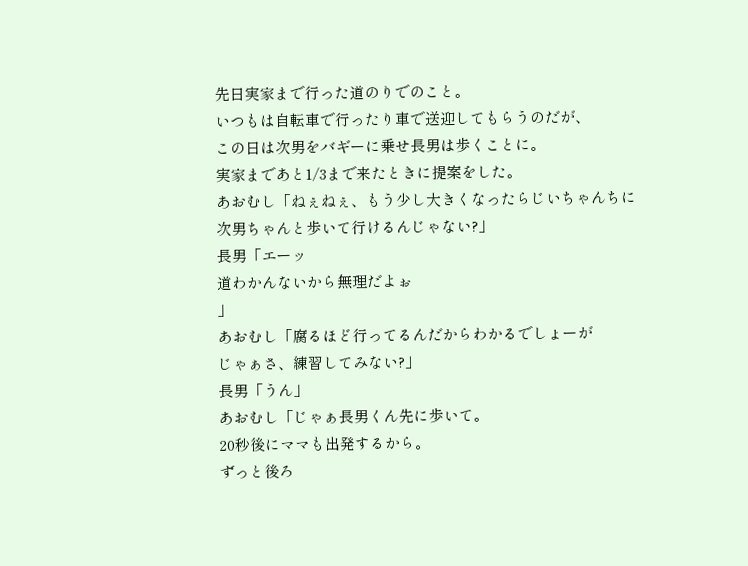先日実家まで行った道のりでのこと。
いつもは自転車で行ったり車で送迎してもらうのだが、
この日は次男をバギーに乗せ長男は歩くことに。
実家まであと1/3まで来たときに提案をした。
あおむし「ねぇねぇ、もう少し大きくなったらじいちゃんちに
次男ちゃんと歩いて行けるんじゃない?」
長男「エーッ
道わかんないから無理だよぉ
」
あおむし「腐るほど行ってるんだからわかるでしょーが
じゃぁさ、練習してみない?」
長男「うん」
あおむし「じゃぁ長男くん先に歩いて。
20秒後にママも出発するから。
ずっと後ろ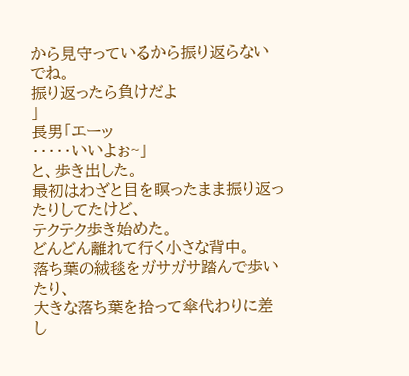から見守っているから振り返らないでね。
振り返ったら負けだよ
」
長男「エーッ
・・・・・いいよぉ~」
と、歩き出した。
最初はわざと目を瞑ったまま振り返ったりしてたけど、
テクテク歩き始めた。
どんどん離れて行く小さな背中。
落ち葉の絨毯をガサガサ踏んで歩いたり、
大きな落ち葉を拾って傘代わりに差し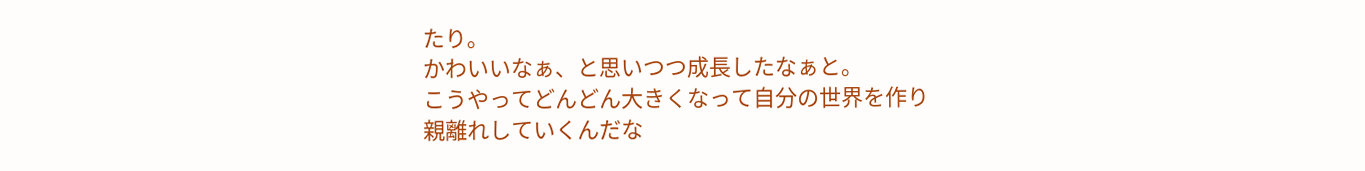たり。
かわいいなぁ、と思いつつ成長したなぁと。
こうやってどんどん大きくなって自分の世界を作り
親離れしていくんだな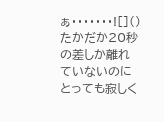ぁ・・・・・・・![]()
たかだか20秒の差しか離れていないのに
とっても寂しく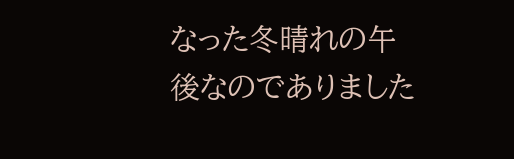なった冬晴れの午後なのでありました